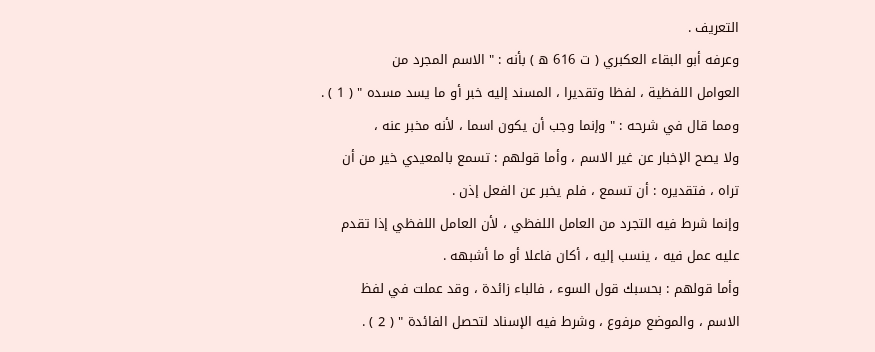التعريف .
وعرفه أبو البقاء العكبري ( ت 616 ه ) بأنه : " الاسم المجرد من
العوامل اللفظية ، لفظا وتقديرا ، المسند إليه خبر أو ما يسد مسده " ( 1 ) .
ومما قال في شرحه : " وإنما وجب أن يكون اسما ، لأنه مخبر عنه ،
ولا يصح الإخبار عن غير الاسم ، وأما قولهم : تسمع بالمعيدي خير من أن
تراه ، فتقديره : أن تسمع ، فلم يخبر عن الفعل إذن .
وإنما شرط فيه التجرد من العامل اللفظي ، لأن العامل اللفظي إذا تقدم
عليه عمل فيه ، ينسب إليه ، أكان فاعلا أو ما أشبهه .
وأما قولهم : بحسبك قول السوء ، فالباء زائدة ، وقد عملت في لفظ
الاسم ، والموضع مرفوع ، وشرط فيه الإسناد لتحصل الفائدة " ( 2 ) .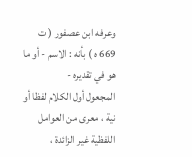وعرفه ابن عصفور ( ت 669 ه ) بأنه : الاسم - أو ما هو في تقديره -
المجعول أول الكلام لفظا أو نية ، معرى من العوامل اللفظية غير الزائدة ،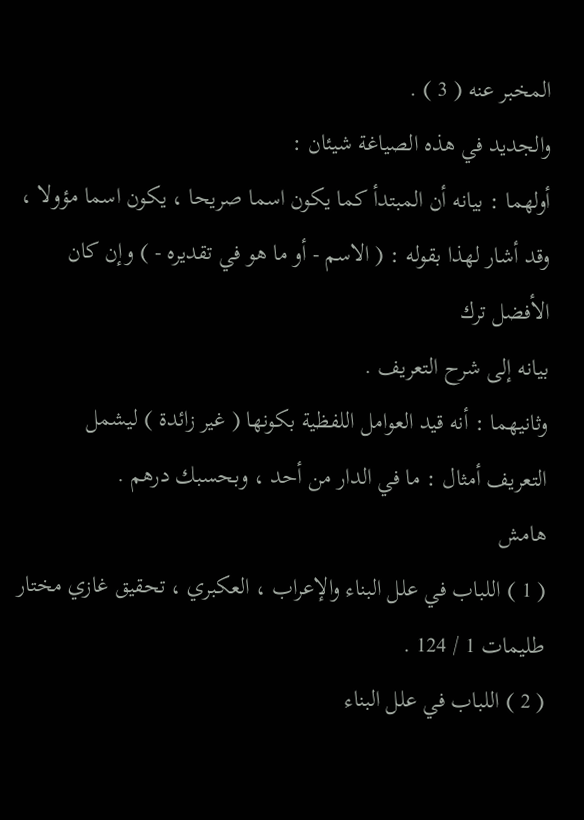المخبر عنه ( 3 ) .
والجديد في هذه الصياغة شيئان :
أولهما : بيانه أن المبتدأ كما يكون اسما صريحا ، يكون اسما مؤولا ،
وقد أشار لهذا بقوله : ( الاسم - أو ما هو في تقديره - ) وإن كان الأفضل ترك
بيانه إلى شرح التعريف .
وثانيهما : أنه قيد العوامل اللفظية بكونها ( غير زائدة ) ليشمل
التعريف أمثال : ما في الدار من أحد ، وبحسبك درهم .
هامش
( 1 ) اللباب في علل البناء والإعراب ، العكبري ، تحقيق غازي مختار طليمات 1 / 124 .
( 2 ) اللباب في علل البناء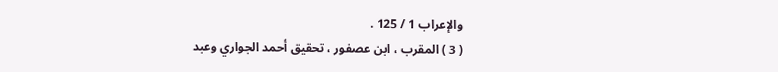والإعراب 1 / 125 .
( 3 ) المقرب ، ابن عصفور ، تحقيق أحمد الجواري وعبد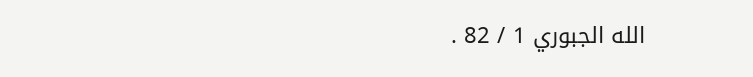الله الجبوري 1 / 82 .